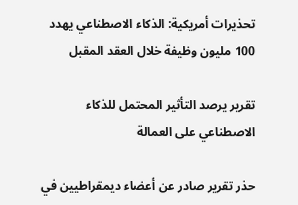تحذيرات أمريكية: الذكاء الاصطناعي يهدد 100 مليون وظيفة خلال العقد المقبل

تقرير يرصد التأثير المحتمل للذكاء الاصطناعي على العمالة

حذر تقرير صادر عن أعضاء ديمقراطيين في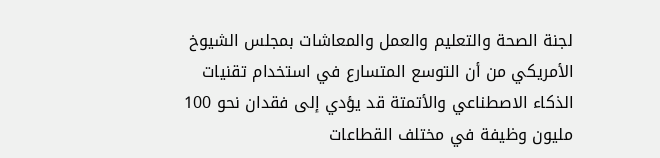لجنة الصحة والتعليم والعمل والمعاشات بمجلس الشيوخ الأمريكي من أن التوسع المتسارع في استخدام تقنيات الذكاء الاصطناعي والأتمتة قد يؤدي إلى فقدان نحو 100 مليون وظيفة في مختلف القطاعات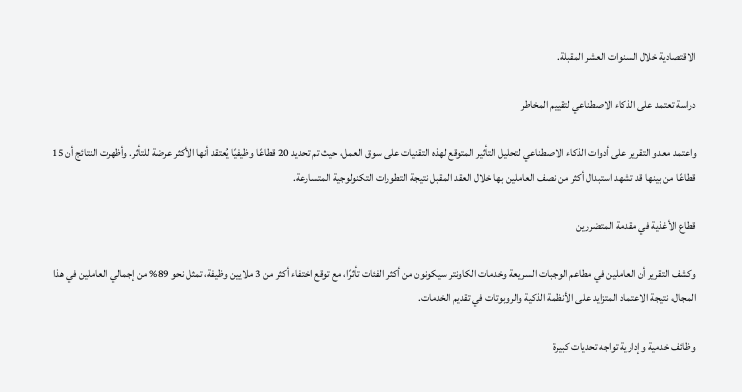الاقتصادية خلال السنوات العشر المقبلة.

دراسة تعتمد على الذكاء الاصطناعي لتقييم المخاطر

واعتمد معدو التقرير على أدوات الذكاء الاصطناعي لتحليل التأثير المتوقع لهذه التقنيات على سوق العمل، حيث تم تحديد 20 قطاعًا وظيفيًا يُعتقد أنها الأكثر عرضة للتأثر. وأظهرت النتائج أن 15 قطاعًا من بينها قد تشهد استبدال أكثر من نصف العاملين بها خلال العقد المقبل نتيجة التطورات التكنولوجية المتسارعة.

قطاع الأغذية في مقدمة المتضررين

وكشف التقرير أن العاملين في مطاعم الوجبات السريعة وخدمات الكاونتر سيكونون من أكثر الفئات تأثرًا، مع توقع اختفاء أكثر من 3 ملايين وظيفة، تمثل نحو 89% من إجمالي العاملين في هذا المجال، نتيجة الاعتماد المتزايد على الأنظمة الذكية والروبوتات في تقديم الخدمات.

وظائف خدمية وإدارية تواجه تحديات كبيرة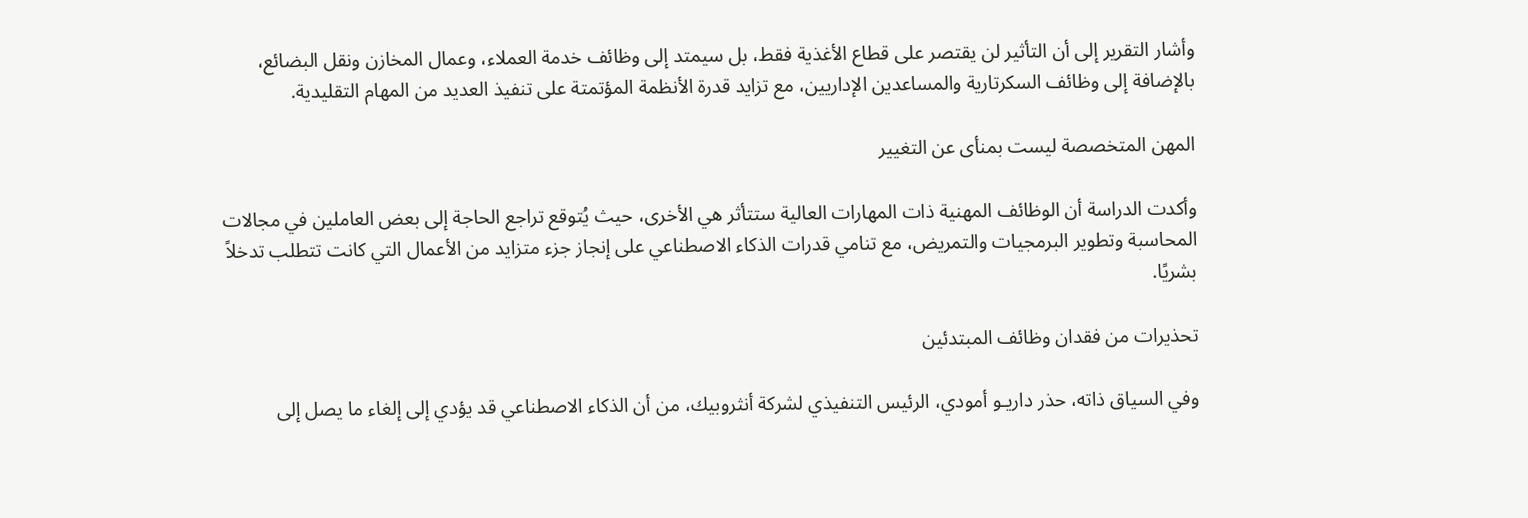وأشار التقرير إلى أن التأثير لن يقتصر على قطاع الأغذية فقط، بل سيمتد إلى وظائف خدمة العملاء، وعمال المخازن ونقل البضائع، بالإضافة إلى وظائف السكرتارية والمساعدين الإداريين، مع تزايد قدرة الأنظمة المؤتمتة على تنفيذ العديد من المهام التقليدية.

المهن المتخصصة ليست بمنأى عن التغيير

وأكدت الدراسة أن الوظائف المهنية ذات المهارات العالية ستتأثر هي الأخرى، حيث يُتوقع تراجع الحاجة إلى بعض العاملين في مجالات المحاسبة وتطوير البرمجيات والتمريض، مع تنامي قدرات الذكاء الاصطناعي على إنجاز جزء متزايد من الأعمال التي كانت تتطلب تدخلاً بشريًا.

تحذيرات من فقدان وظائف المبتدئين

وفي السياق ذاته، حذر داريـو أمودي، الرئيس التنفيذي لشركة أنثروبيك، من أن الذكاء الاصطناعي قد يؤدي إلى إلغاء ما يصل إلى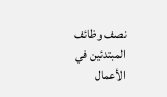نصف وظائف المبتدئين في الأعمال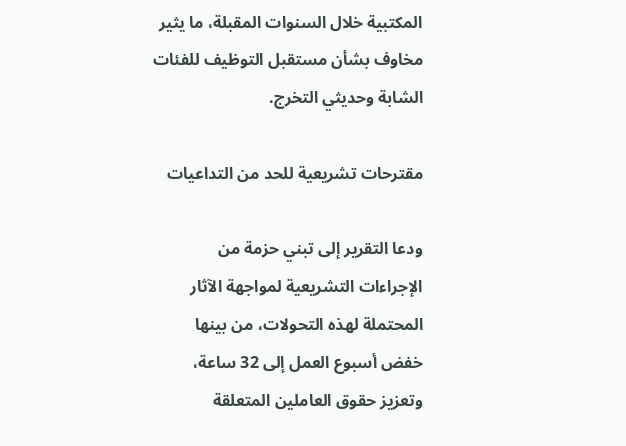المكتبية خلال السنوات المقبلة، ما يثير مخاوف بشأن مستقبل التوظيف للفئات الشابة وحديثي التخرج.

مقترحات تشريعية للحد من التداعيات

ودعا التقرير إلى تبني حزمة من الإجراءات التشريعية لمواجهة الآثار المحتملة لهذه التحولات، من بينها خفض أسبوع العمل إلى 32 ساعة، وتعزيز حقوق العاملين المتعلقة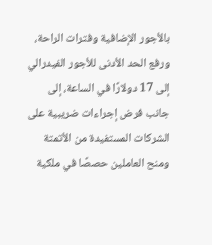بالأجور الإضافية وفترات الراحة، ورفع الحد الأدنى للأجور الفيدرالي إلى 17 دولارًا في الساعة، إلى جانب فرض إجراءات ضريبية على الشركات المستفيدة من الأتمتة ومنح العاملين حصصًا في ملكية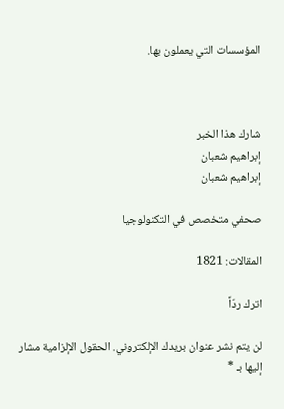المؤسسات التي يعملون بها.



شارك هذا الخبر
إبراهيم شعبان
إبراهيم شعبان

صحفي متخصص في التكنولوجيا

المقالات: 1821

اترك ردّاً

لن يتم نشر عنوان بريدك الإلكتروني. الحقول الإلزامية مشار إليها بـ *